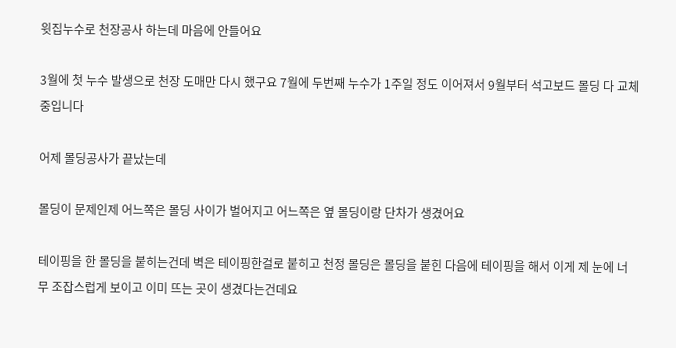윗집누수로 천장공사 하는데 마음에 안들어요

3월에 첫 누수 발생으로 천장 도매만 다시 했구요 7월에 두번째 누수가 1주일 정도 이어져서 9월부터 석고보드 몰딩 다 교체중입니다

어제 몰딩공사가 끝났는데

몰딩이 문제인제 어느쪽은 몰딩 사이가 벌어지고 어느쪽은 옆 몰딩이랑 단차가 생겼어요

테이핑을 한 몰딩을 붙히는건데 벽은 테이핑한걸로 붙히고 천정 몰딩은 몰딩을 붙힌 다음에 테이핑을 해서 이게 제 눈에 너무 조잡스럽게 보이고 이미 뜨는 곳이 생겼다는건데요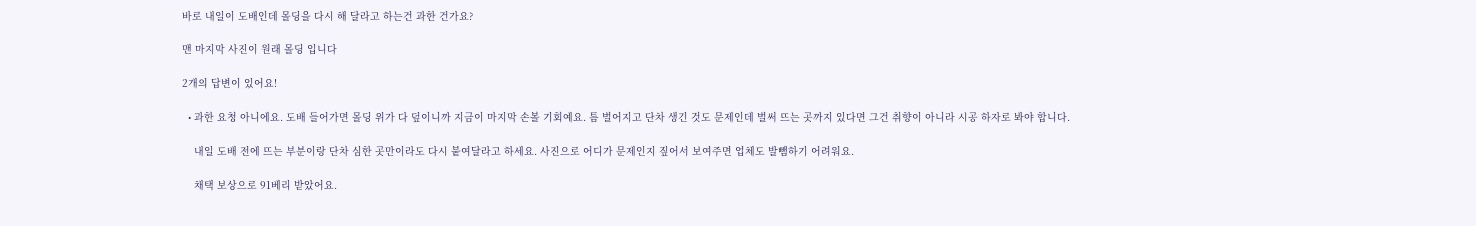바로 내일이 도배인데 몰딩을 다시 해 달라고 하는건 과한 건가요?

맨 마지막 사진이 원래 몰딩 입니다

2개의 답변이 있어요!

  • 과한 요청 아니에요. 도배 들어가면 몰딩 위가 다 덮이니까 지금이 마지막 손볼 기회예요. 틈 벌어지고 단차 생긴 것도 문제인데 벌써 뜨는 곳까지 있다면 그건 취향이 아니라 시공 하자로 봐야 합니다.

    내일 도배 전에 뜨는 부분이랑 단차 심한 곳만이라도 다시 붙여달라고 하세요. 사진으로 어디가 문제인지 짚어서 보여주면 업체도 발뺌하기 어려워요.

    채택 보상으로 91베리 받았어요.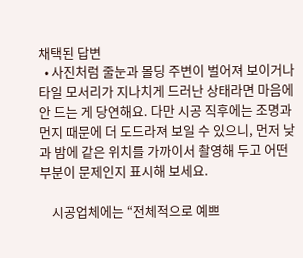채택된 답변
  • 사진처럼 줄눈과 몰딩 주변이 벌어져 보이거나 타일 모서리가 지나치게 드러난 상태라면 마음에 안 드는 게 당연해요. 다만 시공 직후에는 조명과 먼지 때문에 더 도드라져 보일 수 있으니, 먼저 낮과 밤에 같은 위치를 가까이서 촬영해 두고 어떤 부분이 문제인지 표시해 보세요.

    시공업체에는 “전체적으로 예쁘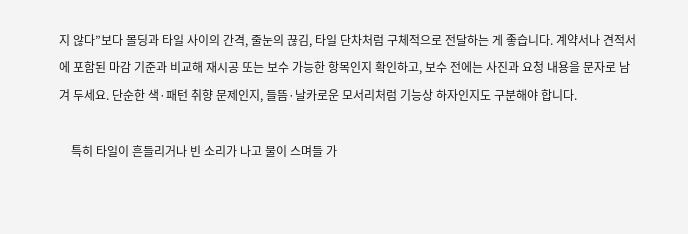지 않다”보다 몰딩과 타일 사이의 간격, 줄눈의 끊김, 타일 단차처럼 구체적으로 전달하는 게 좋습니다. 계약서나 견적서에 포함된 마감 기준과 비교해 재시공 또는 보수 가능한 항목인지 확인하고, 보수 전에는 사진과 요청 내용을 문자로 남겨 두세요. 단순한 색·패턴 취향 문제인지, 들뜸·날카로운 모서리처럼 기능상 하자인지도 구분해야 합니다.

    특히 타일이 흔들리거나 빈 소리가 나고 물이 스며들 가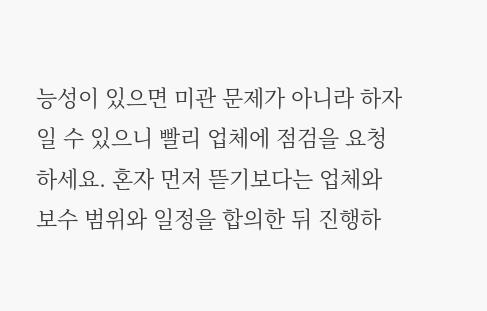능성이 있으면 미관 문제가 아니라 하자일 수 있으니 빨리 업체에 점검을 요청하세요. 혼자 먼저 뜯기보다는 업체와 보수 범위와 일정을 합의한 뒤 진행하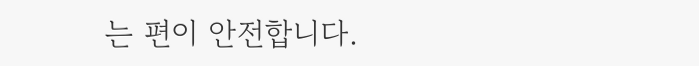는 편이 안전합니다.